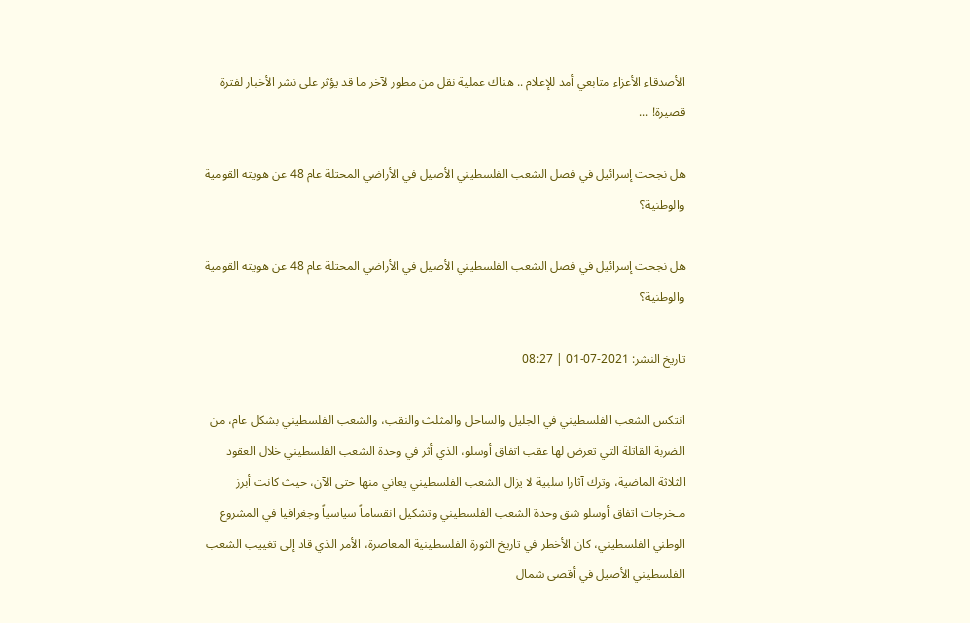الأصدقاء الأعزاء متابعي أمد للإعلام .. هناك عملية نقل من مطور لآخر ما قد يؤثر على نشر الأخبار لفترة قصيرة! ...

هل نجحت إسرائيل في فصل الشعب الفلسطيني الأصيل في الأراضي المحتلة عام 48 عن هويته القومية والوطنية؟

هل نجحت إسرائيل في فصل الشعب الفلسطيني الأصيل في الأراضي المحتلة عام 48 عن هويته القومية والوطنية؟

تاريخ النشر: 2021-07-01 | 08:27

انتكس الشعب الفلسطيني في الجليل والساحل والمثلث والنقب، والشعب الفلسطيني بشكل عام، من الضربة القاتلة التي تعرض لها عقب اتفاق أوسلو، الذي أثر في وحدة الشعب الفلسطيني خلال العقود الثلاثة الماضية، وترك آثارا سلبية لا يزال الشعب الفلسطيني يعاني منها حتى الآن، حيث كانت أبرز مـخرجات اتفاق أوسلو شق وحدة الشعب الفلسطيني وتشكيل انقساماً سياسياً وجغرافيا في المشروع الوطني الفلسطيني، كان الأخطر في تاريخ الثورة الفلسطينية المعاصرة، الأمر الذي قاد إلى تغييب الشعب الفلسطيني الأصيل في أقصى شمال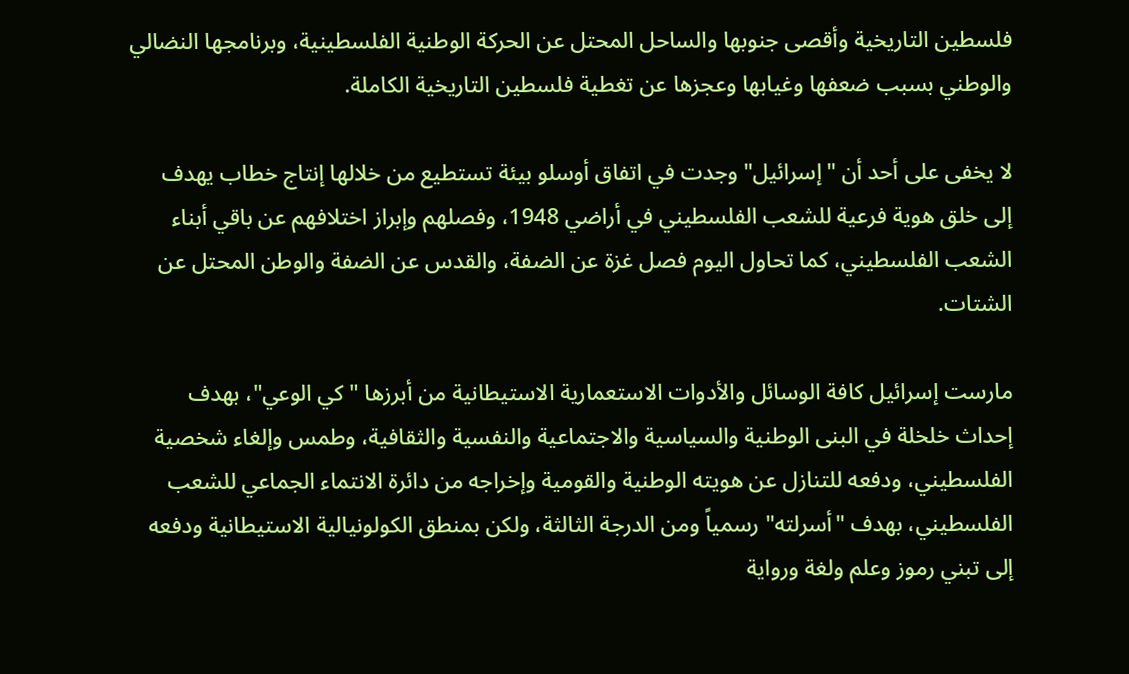فلسطين التاريخية وأقصى جنوبها والساحل المحتل عن الحركة الوطنية الفلسطينية، وبرنامجها النضالي والوطني بسبب ضعفها وغيابها وعجزها عن تغطية فلسطين التاريخية الكاملة.

لا يخفى على أحد أن "إسرائيل" وجدت في اتفاق أوسلو بيئة تستطيع من خلالها إنتاج خطاب يهدف إلى خلق هوية فرعية للشعب الفلسطيني في أراضي 1948، وفصلهم وإبراز اختلافهم عن باقي أبناء الشعب الفلسطيني، كما تحاول اليوم فصل غزة عن الضفة، والقدس عن الضفة والوطن المحتل عن الشتات.

مارست إسرائيل كافة الوسائل والأدوات الاستعمارية الاستيطانية من أبرزها "كي الوعي"، بهدف إحداث خلخلة في البنى الوطنية والسياسية والاجتماعية والنفسية والثقافية، وطمس وإلغاء شخصية الفلسطيني، ودفعه للتنازل عن هويته الوطنية والقومية وإخراجه من دائرة الانتماء الجماعي للشعب الفلسطيني، بهدف "أسرلته" رسمياً ومن الدرجة الثالثة، ولكن بمنطق الكولونيالية الاستيطانية ودفعه إلى تبني رموز وعلم ولغة ورواية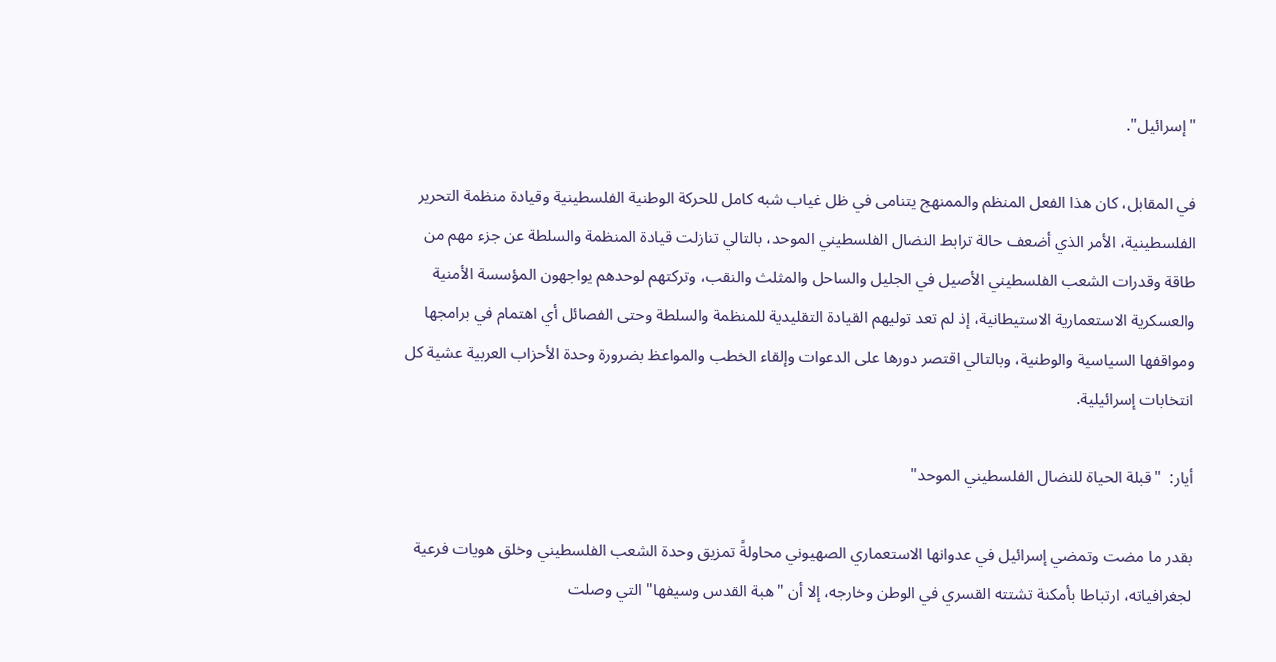"إسرائيل".

في المقابل، كان هذا الفعل المنظم والممنهج يتنامى في ظل غياب شبه كامل للحركة الوطنية الفلسطينية وقيادة منظمة التحرير الفلسطينية، الأمر الذي أضعف حالة ترابط النضال الفلسطيني الموحد، بالتالي تنازلت قيادة المنظمة والسلطة عن جزء مهم من طاقة وقدرات الشعب الفلسطيني الأصيل في الجليل والساحل والمثلث والنقب، وتركتهم لوحدهم يواجهون المؤسسة الأمنية والعسكرية الاستعمارية الاستيطانية، إذ لم تعد توليهم القيادة التقليدية للمنظمة والسلطة وحتى الفصائل أي اهتمام في برامجها ومواقفها السياسية والوطنية، وبالتالي اقتصر دورها على الدعوات وإلقاء الخطب والمواعظ بضرورة وحدة الأحزاب العربية عشية كل انتخابات إسرائيلية.

أيار:  "قبلة الحياة للنضال الفلسطيني الموحد"

بقدر ما مضت وتمضي إسرائيل في عدوانها الاستعماري الصهيوني محاولةً تمزيق وحدة الشعب الفلسطيني وخلق هويات فرعية لجغرافياته، ارتباطا بأمكنة تشتته القسري في الوطن وخارجه، إلا أن "هبة القدس وسيفها" التي وصلت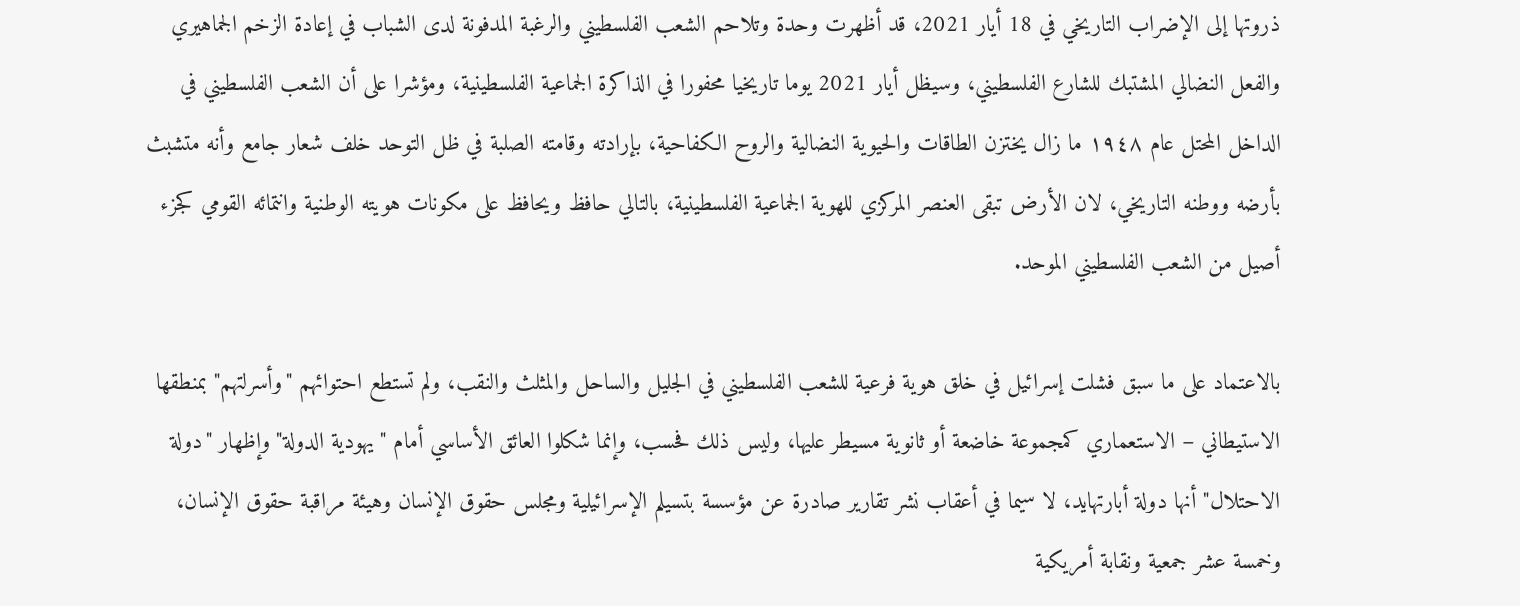ذروتها إلى الإضراب التاريخي في 18 أيار 2021، قد أظهرت وحدة وتلاحم الشعب الفلسطيني والرغبة المدفونة لدى الشباب في إعادة الزخم الجماهيري والفعل النضالي المشتبك للشارع الفلسطيني، وسيظل أيار 2021 يوما تاريخيا محفورا في الذاكرة الجماعية الفلسطينية، ومؤشرا على أن الشعب الفلسطيني في الداخل المحتل عام ١٩٤٨ ما زال يختزن الطاقات والحيوية النضالية والروح الكفاحية، بإرادته وقامته الصلبة في ظل التوحد خلف شعار جامع وأنه متشبث بأرضه ووطنه التاريخي، لان الأرض تبقى العنصر المركزي للهوية الجماعية الفلسطينية، بالتالي حافظ ويحافظ على مكونات هويته الوطنية وانتمائه القومي كجزء أصيل من الشعب الفلسطيني الموحد.

بالاعتماد على ما سبق فشلت إسرائيل في خلق هوية فرعية للشعب الفلسطيني في الجليل والساحل والمثلث والنقب، ولم تستطع احتوائهم "وأسرلتهم" بمنطقها الاستيطاني – الاستعماري كمجموعة خاضعة أو ثانوية مسيطر عليها، وليس ذلك فحسب، وإنما شكلوا العائق الأساسي أمام "يهودية الدولة" وإظهار "دولة الاحتلال" أنها دولة أبارتهايد، لا سيما في أعقاب نشر تقارير صادرة عن مؤسسة بتسيلم الإسرائيلية ومجلس حقوق الإنسان وهيئة مراقبة حقوق الإنسان، وخمسة عشر جمعية ونقابة أمريكية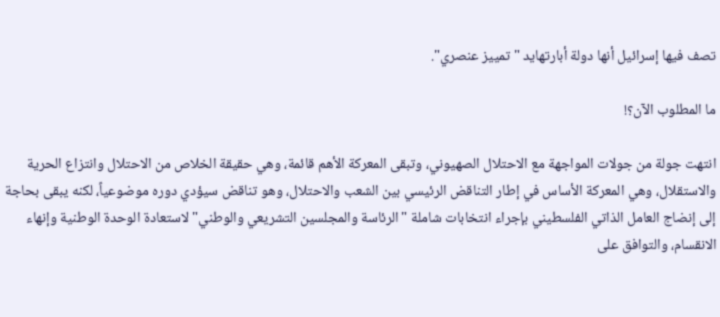تصف فيها إسرائيل أنها دولة أبارتهايد "تمييز عنصري".

ما المطلوب الآن؟!

انتهت جولة من جولات المواجهة مع الاحتلال الصهيوني، وتبقى المعركة الأهم قائمة، وهي حقيقة الخلاص من الاحتلال وانتزاع الحرية والاستقلال، وهي المعركة الأساس في إطار التناقض الرئيسي بين الشعب والاحتلال، وهو تناقض سيؤدي دوره موضوعياً، لكنه يبقى بحاجة إلى إنضاج العامل الذاتي الفلسطيني بإجراء انتخابات شاملة "الرئاسة والمجلسين التشريعي والوطني" لاستعادة الوحدة الوطنية وإنهاء الانقسام، والتوافق على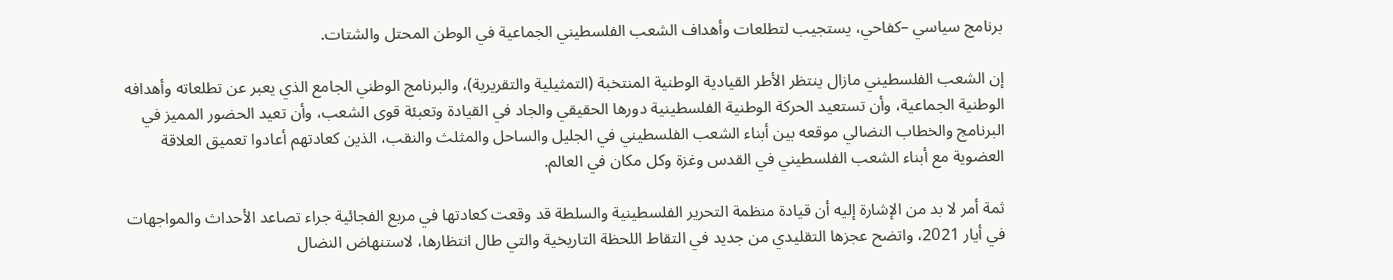برنامج سياسي –كفاحي، يستجيب لتطلعات وأهداف الشعب الفلسطيني الجماعية في الوطن المحتل والشتات.

إن الشعب الفلسطيني مازال ينتظر الأطر القيادية الوطنية المنتخبة (التمثيلية والتقريرية)، والبرنامج الوطني الجامع الذي يعبر عن تطلعاته وأهدافه الوطنية الجماعية، وأن تستعيد الحركة الوطنية الفلسطينية دورها الحقيقي والجاد في القيادة وتعبئة قوى الشعب، وأن تعيد الحضور المميز في البرنامج والخطاب النضالي موقعه بين أبناء الشعب الفلسطيني في الجليل والساحل والمثلث والنقب، الذين كعادتهم أعادوا تعميق العلاقة العضوية مع أبناء الشعب الفلسطيني في القدس وغزة وكل مكان في العالم.

ثمة أمر لا بد من الإشارة إليه أن قيادة منظمة التحرير الفلسطينية والسلطة قد وقعت كعادتها في مربع الفجائية جراء تصاعد الأحداث والمواجهات في أيار 2021، واتضح عجزها التقليدي من جديد في التقاط اللحظة التاريخية والتي طال انتظارها، لاستنهاض النضال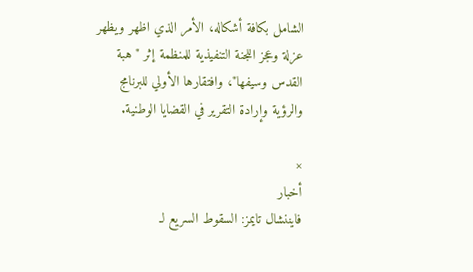الشامل بكافة أشكاله، الأمر الذي اظهر ويظهر عزلة وعجز اللجنة التنفيذية للمنظمة إثر "هبة القدس وسيفها"، وافتقارها الأولي للبرنامج والرؤية وإرادة التقرير في القضايا الوطنية.

×
أخبار
فايننشال تايمز: السقوط السريع لـ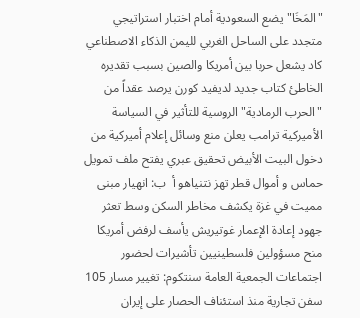"المَخَا" يضع السعودية أمام اختبار استراتيجي متجدد على الساحل الغربي لليمن الذكاء الاصطناعي كاد يشعل حربا بين أمريكا والصين بسبب تقديره الخاطئ كتاب جديد لديفيد كورن يرصد عقداً من "الحرب الرمادية" الروسية للتأثير في السياسة الأميركية ترامب يعلن منع وسائل إعلام أميركية من دخول البيت الأبيض تحقيق عبري يفتح ملف تمويل حماس و أموال قطر تهز نتنياهو أ  ب: انهيار مبنى مميت في غزة يكشف مخاطر السكن وسط تعثر جهود إعادة الإعمار غوتيريش يأسف لرفض أمريكا منح مسؤولين فلسطينيين تأشيرات لحضور اجتماعات الجمعية العامة سنتكوم: تغيير مسار 105 سفن تجارية منذ استئناف الحصار على إيران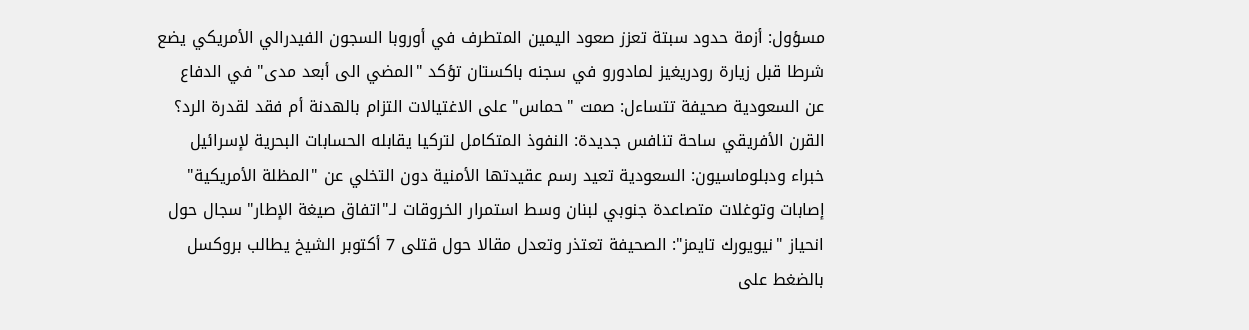مسؤول: أزمة حدود سبتة تعزز صعود اليمين المتطرف في أوروبا السجون الفيدرالي الأمريكي يضع شرطا قبل زيارة رودريغيز لمادورو في سجنه باكستان تؤكد "المضي الى أبعد مدى" في الدفاع عن السعودية صحيفة تتساءل: صمت "حماس" على الاغتيالات التزام بالهدنة أم فقد لقدرة الرد؟ القرن الأفريقي ساحة تنافس جديدة: النفوذ المتكامل لتركيا يقابله الحسابات البحرية لإسرائيل خبراء ودبلوماسيون: السعودية تعيد رسم عقيدتها الأمنية دون التخلي عن "المظلة الأمريكية" إصابات وتوغلات متصاعدة جنوبي لبنان وسط استمرار الخروقات لـ"اتفاق صيغة الإطار" سجال حول انحياز "نيويورك تايمز": الصحيفة تعتذر وتعدل مقالا حول قتلى 7 أكتوبر الشيخ يطالب بروكسل بالضغط على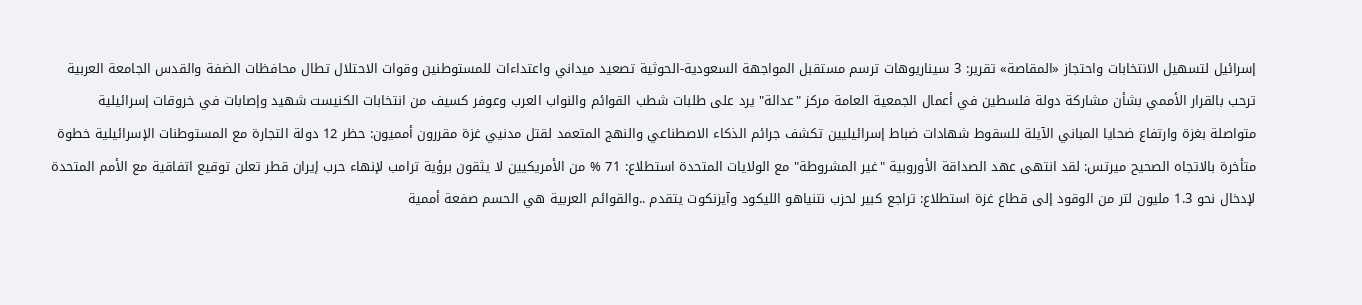إسرائيل لتسهيل الانتخابات واحتجاز «المقاصة» تقرير: 3 سيناريوهات ترسم مستقبل المواجهة السعودية-الحوثية تصعيد ميداني واعتداءات للمستوطنين وقوات الاحتلال تطال محافظات الضفة والقدس الجامعة العربية ترحب بالقرار الأممي بشأن مشاركة دولة فلسطين في أعمال الجمعية العامة مركز "عدالة" يرد على طلبات شطب القوائم والنواب العرب وعوفر كسيف من انتخابات الكنيست شهيد وإصابات في خروقات إسرائيلية متواصلة بغزة وارتفاع ضحايا المباني الآيلة للسقوط شهادات ضباط إسرائيليين تكشف جرائم الذكاء الاصطناعي والنهج المتعمد لقتل مدنيي غزة مقررون أمميون: حظر 12 دولة التجارة مع المستوطنات الإسرائيلية خطوة متأخرة بالاتجاه الصحيح ميرتس: لقد انتهى عهد الصداقة الأوروبية "غير المشروطة" مع الولايات المتحدة استطلاع: 71 % من الأمريكيين لا يثقون برؤية ترامب لإنهاء حرب إيران قطر تعلن توقيع اتفاقية مع الأمم المتحدة لإدخال نحو 1.3 مليون لتر من الوقود إلى قطاع غزة استطلاع: تراجع كبير لحزب نتنياهو الليكود وآيزنكوت يتقدم ..والقوائم العربية هي الحسم صفعة أممية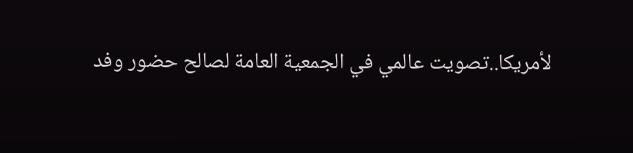لأمريكا..تصويت عالمي في الجمعية العامة لصالح حضور وفد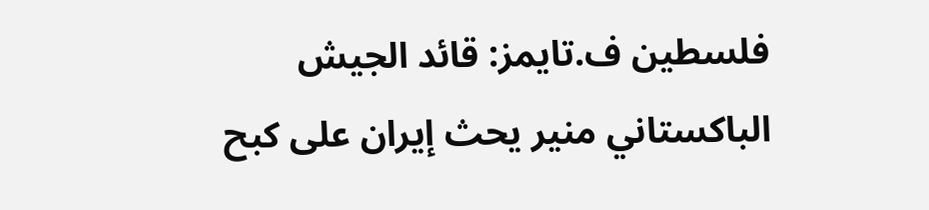فلسطين ف.تايمز: قائد الجيش الباكستاني منير يحث إيران على كبح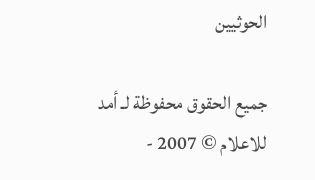الحوثيين

جميع الحقوق محفوظة لـ أمد للاعلام © 2007 -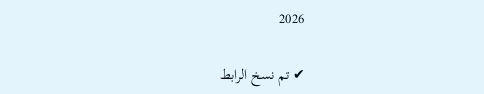2026

✔ تم نسخ الرابط